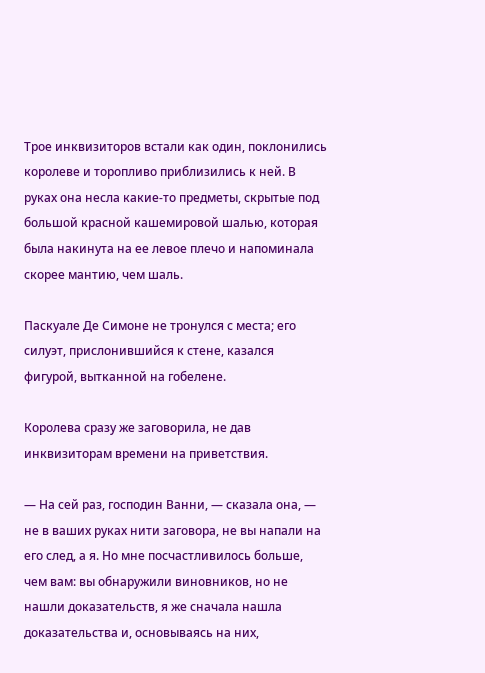Трое инквизиторов встали как один, поклонились королеве и торопливо приблизились к ней. В руках она несла какие-то предметы, скрытые под большой красной кашемировой шалью, которая была накинута на ее левое плечо и напоминала скорее мантию, чем шаль.

Паскуале Де Симоне не тронулся с места; его силуэт, прислонившийся к стене, казался фигурой, вытканной на гобелене.

Королева сразу же заговорила, не дав инквизиторам времени на приветствия.

— На сей раз, господин Ванни, — сказала она, — не в ваших руках нити заговора, не вы напали на его след, а я. Но мне посчастливилось больше, чем вам: вы обнаружили виновников, но не нашли доказательств, я же сначала нашла доказательства и, основываясь на них,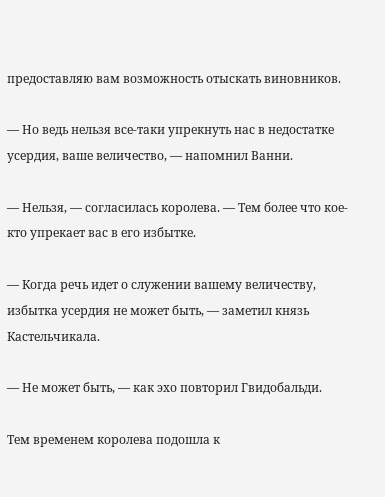предоставляю вам возможность отыскать виновников.

— Но ведь нельзя все-таки упрекнуть нас в недостатке усердия, ваше величество, — напомнил Ванни.

— Нельзя, — согласилась королева. — Тем более что кое-кто упрекает вас в его избытке.

— Когда речь идет о служении вашему величеству, избытка усердия не может быть, — заметил князь Кастельчикала.

— Не может быть, — как эхо повторил Гвидобальди.

Тем временем королева подошла к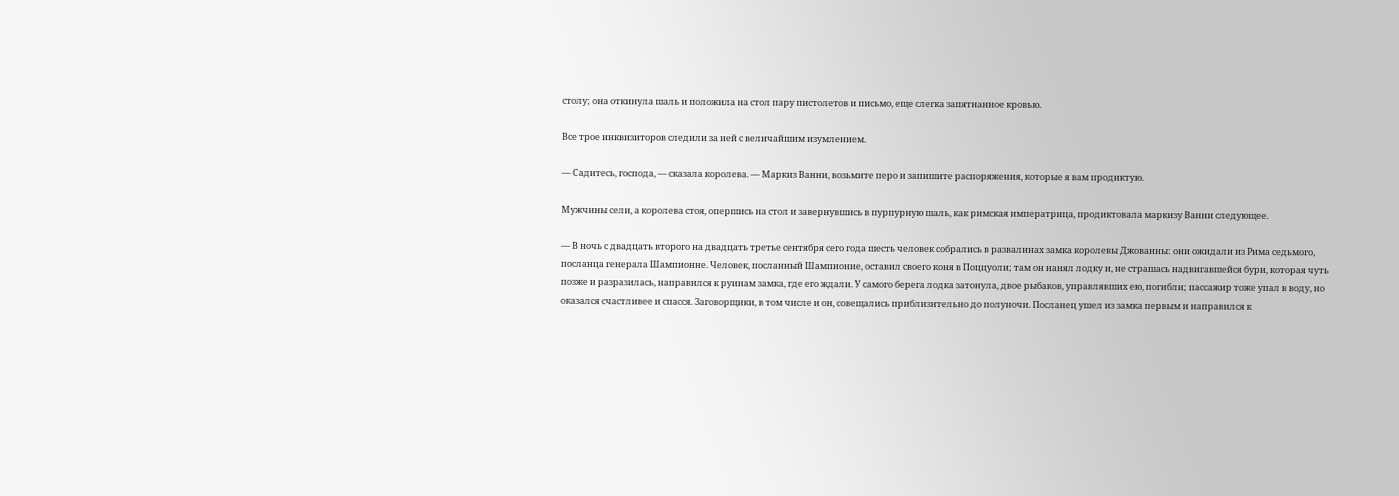столу; она откинула шаль и положила на стол пару пистолетов и письмо, еще слегка запятнанное кровью.

Все трое инквизиторов следили за ней с величайшим изумлением.

— Садитесь, господа, — сказала королева. — Маркиз Ванни, возьмите перо и запишите распоряжения, которые я вам продиктую.

Мужчины сели, а королева стоя, опершись на стол и завернувшись в пурпурную шаль, как римская императрица, продиктовала маркизу Ванни следующее.

— В ночь с двадцать второго на двадцать третье сентября сего года шесть человек собрались в развалинах замка королевы Джованны: они ожидали из Рима седьмого, посланца генерала Шампионне. Человек, посланный Шампионне, оставил своего коня в Поццуоли; там он нанял лодку и, не страшась надвигавшейся бури, которая чуть позже и разразилась, направился к руинам замка, где его ждали. У самого берега лодка затонула, двое рыбаков, управлявших ею, погибли; пассажир тоже упал в воду, но оказался счастливее и спасся. Заговорщики, в том числе и он, совещались приблизительно до полуночи. Посланец ушел из замка первым и направился к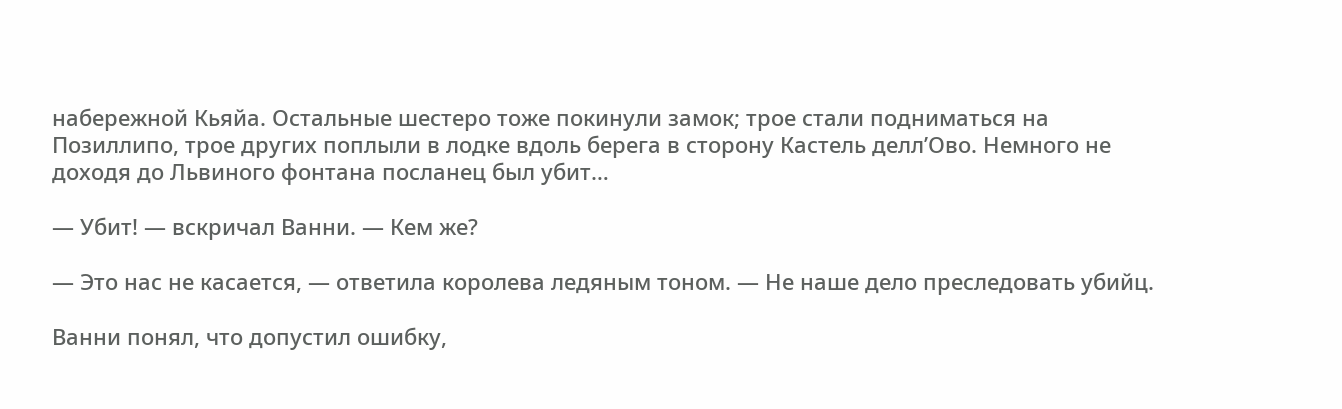набережной Кьяйа. Остальные шестеро тоже покинули замок; трое стали подниматься на Позиллипо, трое других поплыли в лодке вдоль берега в сторону Кастель делл’Ово. Немного не доходя до Львиного фонтана посланец был убит…

— Убит! — вскричал Ванни. — Кем же?

— Это нас не касается, — ответила королева ледяным тоном. — Не наше дело преследовать убийц.

Ванни понял, что допустил ошибку,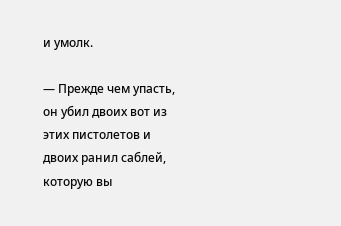и умолк.

— Прежде чем упасть, он убил двоих вот из этих пистолетов и двоих ранил саблей, которую вы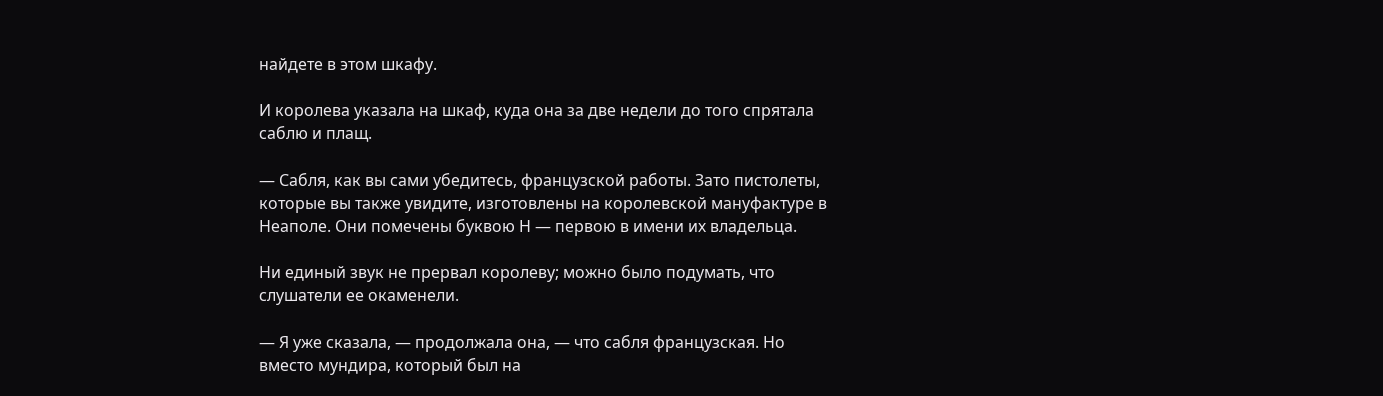найдете в этом шкафу.

И королева указала на шкаф, куда она за две недели до того спрятала саблю и плащ.

— Сабля, как вы сами убедитесь, французской работы. Зато пистолеты, которые вы также увидите, изготовлены на королевской мануфактуре в Неаполе. Они помечены буквою Н — первою в имени их владельца.

Ни единый звук не прервал королеву; можно было подумать, что слушатели ее окаменели.

— Я уже сказала, — продолжала она, — что сабля французская. Но вместо мундира, который был на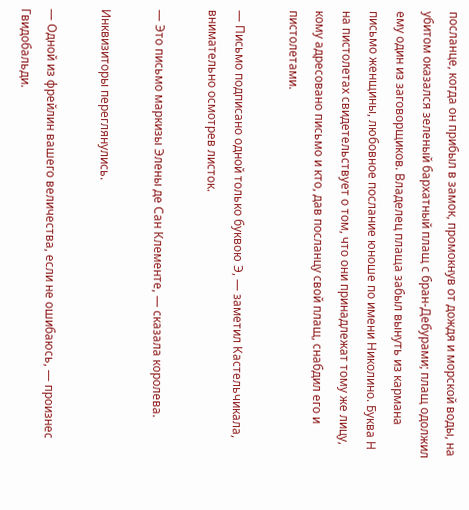посланце, когда он прибыл в замок, промокнув от дождя и морской воды, на убитом оказался зеленый бархатный плащ с бран-Дебурами; плащ одолжил ему один из заговорщиков. Владелец плаща забыл вынуть из кармана письмо женщины, любовное послание юноше по имени Николино. Буква Н на пистолетах свидетельствует о том, что они принадлежат тому же лицу, кому адресовано письмо и кто, дав посланцу свой плащ, снабдил его и пистолетами.

— Письмо подписано одной только буквою Э, — заметил Кастельчикала, внимательно осмотрев листок.

— Это письмо маркизы Элены де Сан Клементе, — сказала королева.

Инквизиторы переглянулись.

— Одной из фрейлин вашего величества, если не ошибаюсь, — произнес Гвидобальди.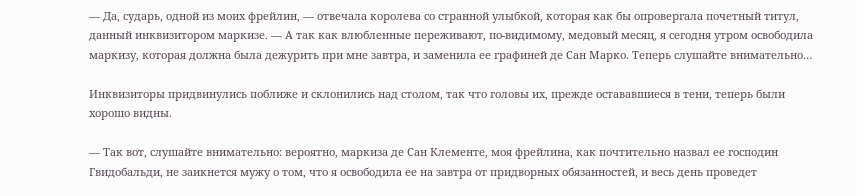— Да, сударь, одной из моих фрейлин, — отвечала королева со странной улыбкой, которая как бы опровергала почетный титул, данный инквизитором маркизе. — А так как влюбленные переживают, по-видимому, медовый месяц, я сегодня утром освободила маркизу, которая должна была дежурить при мне завтра, и заменила ее графиней де Сан Марко. Теперь слушайте внимательно…

Инквизиторы придвинулись поближе и склонились над столом, так что головы их, прежде остававшиеся в тени, теперь были хорошо видны.

— Так вот, слушайте внимательно: вероятно, маркиза де Сан Клементе, моя фрейлина, как почтительно назвал ее господин Гвидобальди, не заикнется мужу о том, что я освободила ее на завтра от придворных обязанностей, и весь день проведет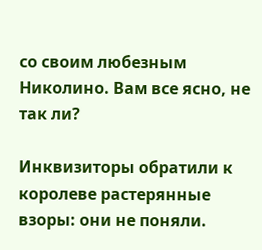со своим любезным Николино. Вам все ясно, не так ли?

Инквизиторы обратили к королеве растерянные взоры: они не поняли.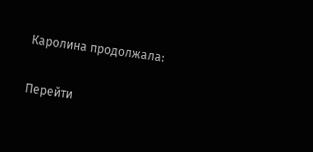Каролина продолжала:

Перейти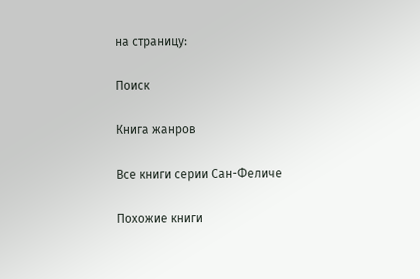на страницу:

Поиск

Книга жанров

Все книги серии Сан-Феличе

Похожие книги